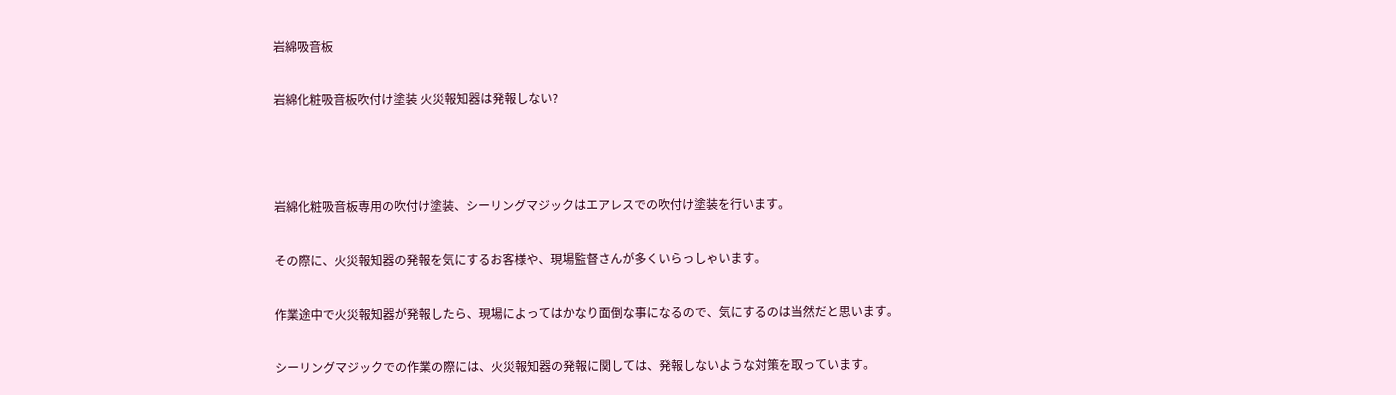岩綿吸音板

岩綿化粧吸音板吹付け塗装 火災報知器は発報しない?



岩綿化粧吸音板専用の吹付け塗装、シーリングマジックはエアレスでの吹付け塗装を行います。

その際に、火災報知器の発報を気にするお客様や、現場監督さんが多くいらっしゃいます。

作業途中で火災報知器が発報したら、現場によってはかなり面倒な事になるので、気にするのは当然だと思います。

シーリングマジックでの作業の際には、火災報知器の発報に関しては、発報しないような対策を取っています。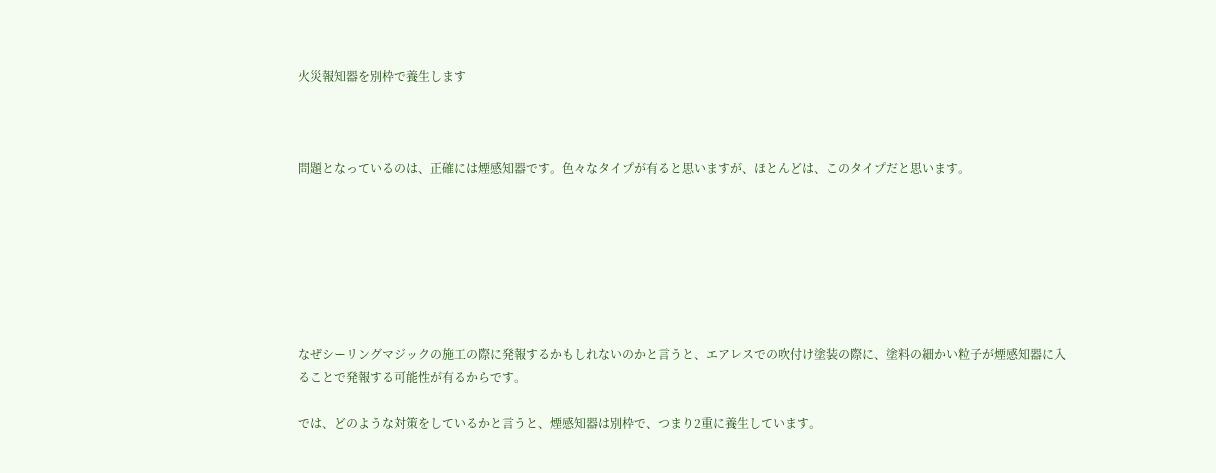火災報知器を別枠で養生します



問題となっているのは、正確には煙感知器です。色々なタイプが有ると思いますが、ほとんどは、このタイプだと思います。







なぜシーリングマジックの施工の際に発報するかもしれないのかと言うと、エアレスでの吹付け塗装の際に、塗料の細かい粒子が煙感知器に入ることで発報する可能性が有るからです。

では、どのような対策をしているかと言うと、煙感知器は別枠で、つまり2重に養生しています。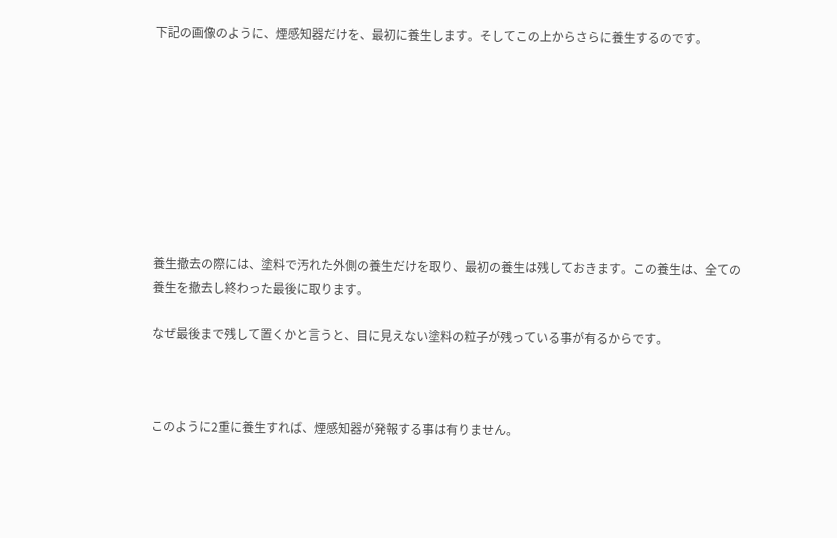下記の画像のように、煙感知器だけを、最初に養生します。そしてこの上からさらに養生するのです。









養生撤去の際には、塗料で汚れた外側の養生だけを取り、最初の養生は残しておきます。この養生は、全ての養生を撤去し終わった最後に取ります。

なぜ最後まで残して置くかと言うと、目に見えない塗料の粒子が残っている事が有るからです。



このように2重に養生すれば、煙感知器が発報する事は有りません。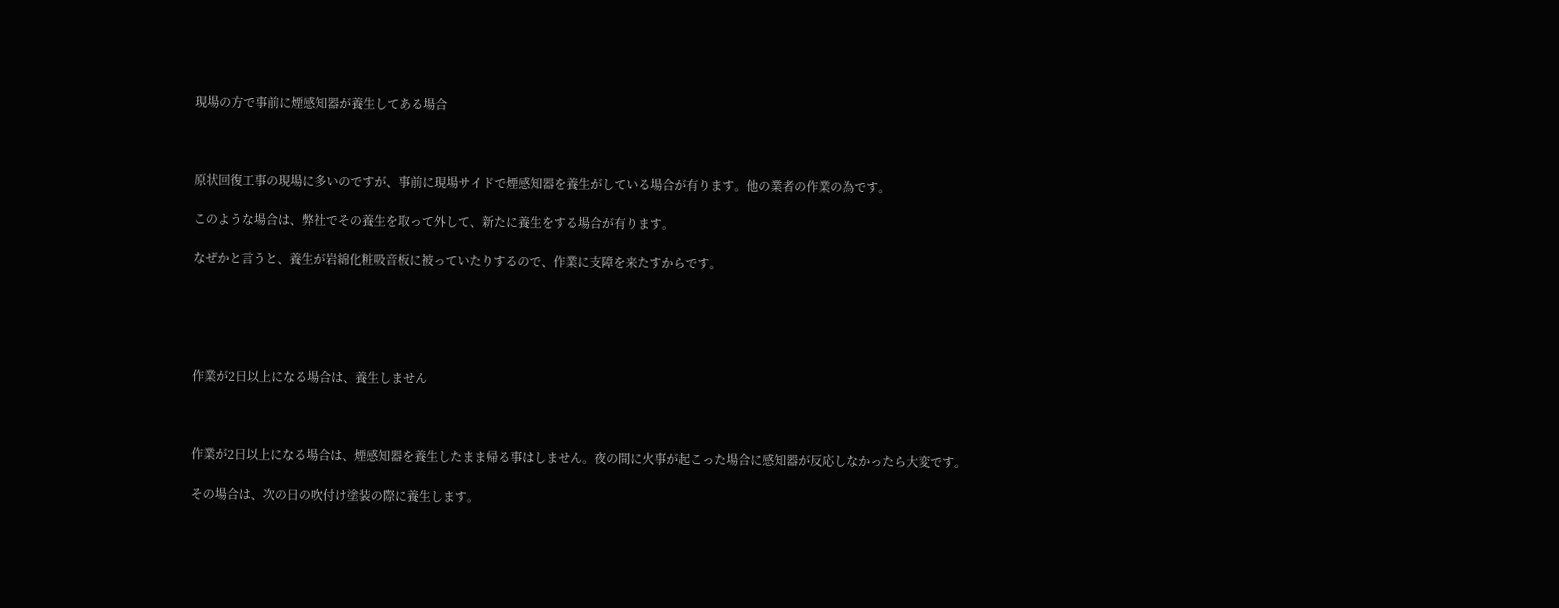現場の方で事前に煙感知器が養生してある場合



原状回復工事の現場に多いのですが、事前に現場サイドで煙感知器を養生がしている場合が有ります。他の業者の作業の為です。

このような場合は、弊社でその養生を取って外して、新たに養生をする場合が有ります。

なぜかと言うと、養生が岩綿化粧吸音板に被っていたりするので、作業に支障を来たすからです。





作業が2日以上になる場合は、養生しません



作業が2日以上になる場合は、煙感知器を養生したまま帰る事はしません。夜の間に火事が起こった場合に感知器が反応しなかったら大変です。

その場合は、次の日の吹付け塗装の際に養生します。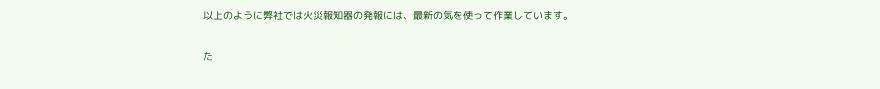以上のように弊社では火災報知器の発報には、最新の気を使って作業しています。

た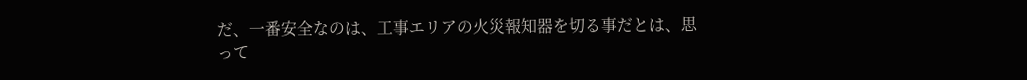だ、一番安全なのは、工事エリアの火災報知器を切る事だとは、思って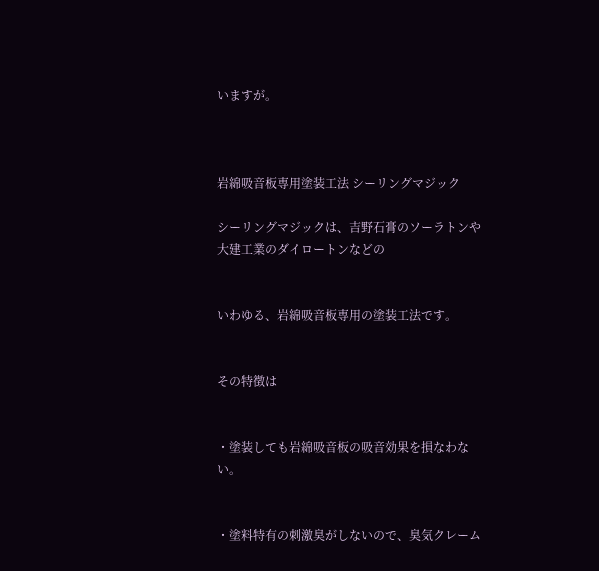いますが。



岩綿吸音板専用塗装工法 シーリングマジック

シーリングマジックは、吉野石膏のソーラトンや大建工業のダイロートンなどの


いわゆる、岩綿吸音板専用の塗装工法です。


その特徴は


・塗装しても岩綿吸音板の吸音効果を損なわない。


・塗料特有の刺激臭がしないので、臭気クレーム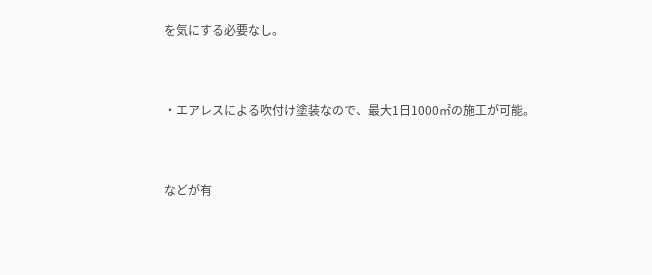を気にする必要なし。


・エアレスによる吹付け塗装なので、最大1日1000㎡の施工が可能。


などが有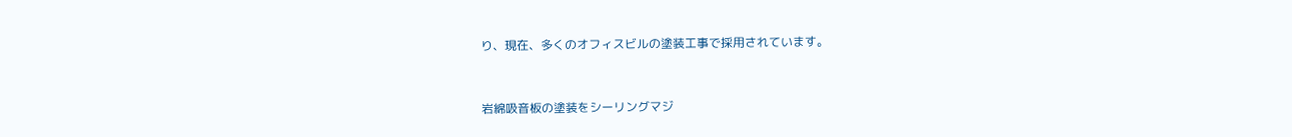り、現在、多くのオフィスビルの塗装工事で採用されています。


岩綿吸音板の塗装をシーリングマジ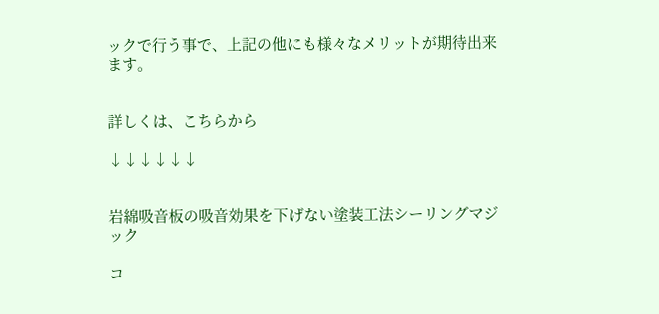ックで行う事で、上記の他にも様々なメリットが期待出来ます。


詳しくは、こちらから

↓↓↓↓↓↓


岩綿吸音板の吸音効果を下げない塗装工法シーリングマジック

コ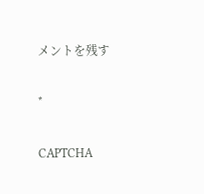メントを残す

*

CAPTCHA